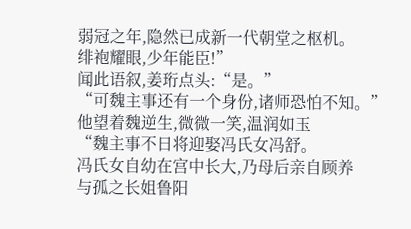弱冠之年,隐然已成新一代朝堂之枢机。
绯袍耀眼,少年能臣!”
闻此语叙,姜珩点头:“是。”
“可魏主事还有一个身份,诸师恐怕不知。”
他望着魏逆生,微微一笑,温润如玉
“魏主事不日将迎娶冯氏女冯舒。
冯氏女自幼在宫中长大,乃母后亲自顾养
与孤之长姐鲁阳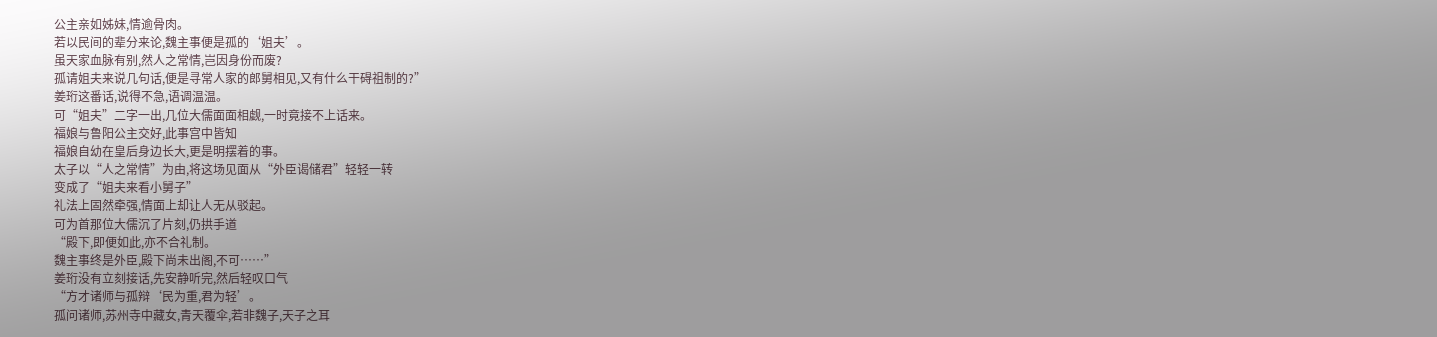公主亲如姊妹,情逾骨肉。
若以民间的辈分来论,魏主事便是孤的‘姐夫’。
虽天家血脉有别,然人之常情,岂因身份而废?
孤请姐夫来说几句话,便是寻常人家的郎舅相见,又有什么干碍祖制的?”
姜珩这番话,说得不急,语调温温。
可“姐夫”二字一出,几位大儒面面相觑,一时竟接不上话来。
福娘与鲁阳公主交好,此事宫中皆知
福娘自幼在皇后身边长大,更是明摆着的事。
太子以“人之常情”为由,将这场见面从“外臣谒储君”轻轻一转
变成了“姐夫来看小舅子”
礼法上固然牵强,情面上却让人无从驳起。
可为首那位大儒沉了片刻,仍拱手道
“殿下,即便如此,亦不合礼制。
魏主事终是外臣,殿下尚未出阁,不可……”
姜珩没有立刻接话,先安静听完,然后轻叹口气
“方才诸师与孤辩‘民为重,君为轻’。
孤问诸师,苏州寺中藏女,青天覆伞,若非魏子,天子之耳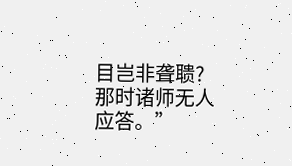目岂非聋聩?
那时诸师无人应答。”